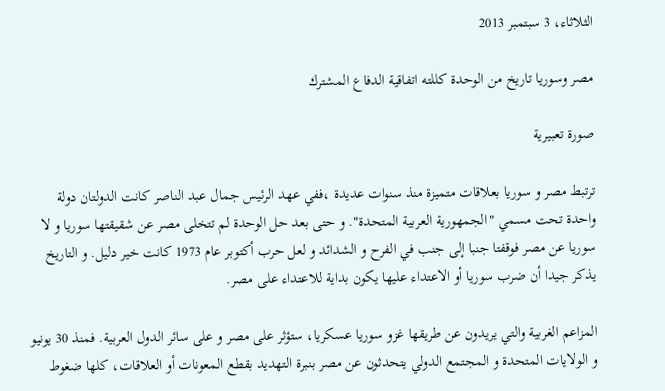الثلاثاء، 3 سبتمبر 2013

مصر وسوريا تاريخ من الوحدة كللته اتفاقية الدفاع المشترك

صورة تعبيرية

ترتبط مصر و سوريا بعلاقات متميزة منذ سنوات عديدة ،ففي عهد الرئيس جمال عبد الناصر كانت الدولتان دولة واحدة تحت مسمي "الجمهورية العربية المتحدة". و حتى بعد حل الوحدة لم تتخلى مصر عن شقيقتها سوريا و لا سوريا عن مصر فوقفتا جنبا إلى جنب في الفرح و الشدائد و لعل حرب أكتوبر عام 1973 كانت خير دليل. و التاريخ يذكر جيدا أن ضرب سوريا أو الاعتداء عليها يكون بداية للاعتداء على مصر.

المزاعم الغربية والتي يريدون عن طريقها غزو سوريا عسكريا، ستؤثر على مصر و على سائر الدول العربية. فمنذ 30 يونيو و الولايات المتحدة و المجتمع الدولي يتحدثون عن مصر بنبرة التهديد بقطع المعونات أو العلاقات، كلها ضغوط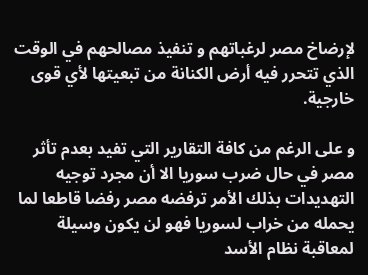لإرضاخ مصر لرغباتهم و تنفيذ مصالحهم في الوقت الذي تتحرر فيه أرض الكنانة من تبعيتها لأي قوى خارجية.

و على الرغم من كافة التقارير التي تفيد بعدم تأثر مصر في حال ضرب سوريا الا أن مجرد توجيه التهديدات بذلك الأمر ترفضه مصر رفضا قاطعا لما يحمله من خراب لسوريا فهو لن يكون وسيلة لمعاقبة نظام الأسد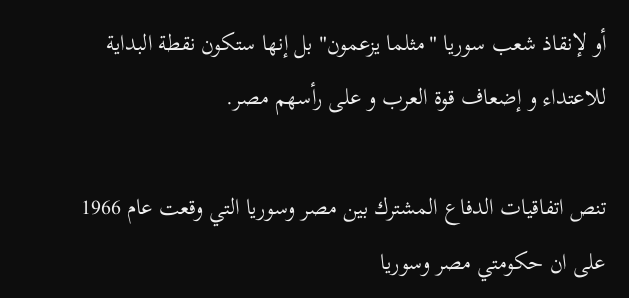أو لإنقاذ شعب سوريا "مثلما يزعمون" بل إنها ستكون نقطة البداية للاعتداء و إضعاف قوة العرب و على رأسهم مصر.

تنص اتفاقيات الدفاع المشترك بين مصر وسوريا التي وقعت عام 1966 على ان حكومتي مصر وسوريا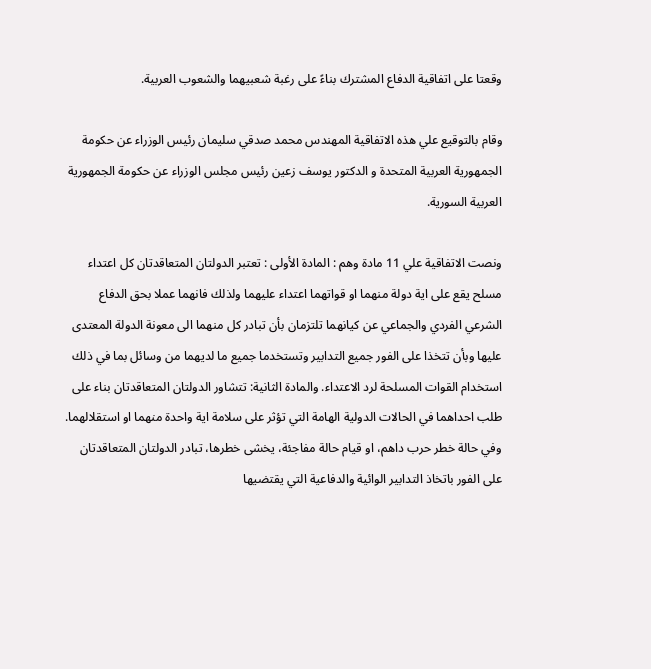وقعتا على اتفاقية الدفاع المشترك بناءً على رغبة شعبيهما والشعوب العربية.

وقام بالتوقيع علي هذه الاتفاقية المهندس محمد صدقي سليمان رئيس الوزراء عن حكومة الجمهورية العربية المتحدة و الدكتور يوسف زعين رئيس مجلس الوزراء عن حكومة الجمهورية العربية السورية.

ونصت الاتفاقية علي 11 مادة وهم : المادة الأولى : تعتبر الدولتان المتعاقدتان كل اعتداء مسلح يقع على اية دولة منهما او قواتهما اعتداء عليهما ولذلك فانهما عملا بحق الدفاع الشرعي الفردي والجماعي عن كيانهما تلتزمان بأن تبادر كل منهما الى معونة الدولة المعتدى عليها وبأن تتخذا على الفور جميع التدابير وتستخدما جميع ما لديهما من وسائل بما في ذلك استخدام القوات المسلحة لرد الاعتداء. والمادة الثانية: تتشاور الدولتان المتعاقدتان بناء على طلب احداهما في الحالات الدولية الهامة التي تؤثر على سلامة اية واحدة منهما او استقلالهما. وفي حالة خطر حرب داهم، او قيام حالة مفاجئة، يخشى خطرها، تبادر الدولتان المتعاقدتان على الفور باتخاذ التدابير الوائية والدفاعية التي يقتضيها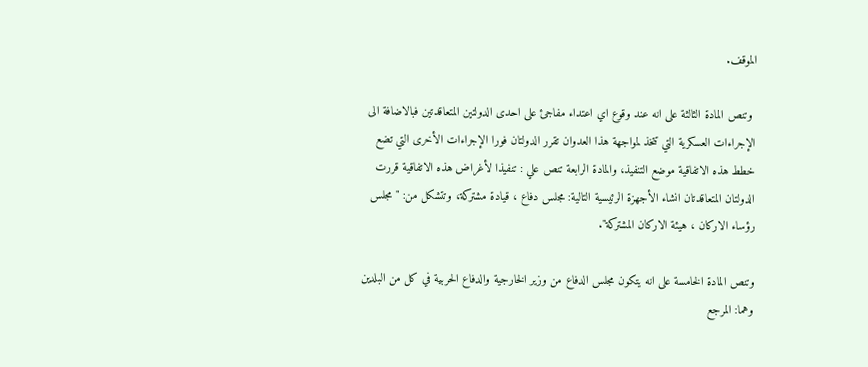الموقف.

 وتنص المادة الثالثة على انه عند وقوع اي اعتداء مفاجئ على احدى الدولتين المتعاقدتين فبالاضافة الى الإجراءات العسكرية التي تتخذ لمواجهة هذا العدوان تقرر الدولتان فورا الإجراءات الأخرى التي تضع خطط هذه الاتفاقية موضع التنفيذ، والمادة الرابعة تنص علي : تنفيذا لأغراض هذه الاتفاقية قررت الدولتان المتعاقدتان انشاء الأجهزة الرئيسية التالية: مجلس دفاع ، قيادة مشتركة، وتتشكل من: " مجلس رؤساء الاركان ، هيئة الاركان المشتركة".

وتنص المادة الخامسة على انه يتكون مجلس الدفاع من وزير الخارجية والدفاع الحربية في كل من البلدين وهما: المرجع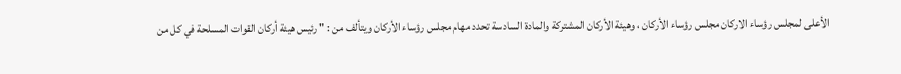الأعلى لمجلس رؤساء الاركان مجلس رؤساء الأركان ، وهيئة الأركان المشتركة والمادة السادسة تحدد مهام مجلس رؤساء الأركان ويتألف من : " رئيس هيئة أركان القوات المسلحة في كل من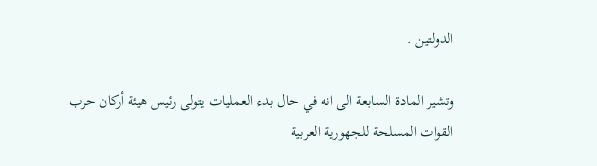الدولتين .

وتشير المادة السابعة الى انه في حال بدء العمليات يتولى رئيس هيئة أركان حرب القوات المسلحة للجهورية العربية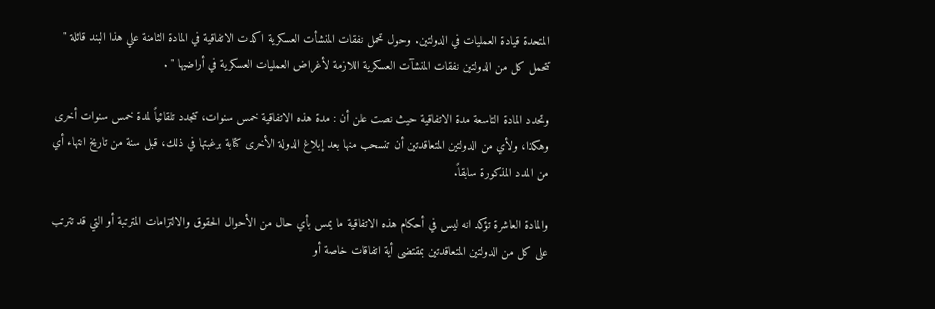المتحدة قيادة العمليات في الدولتين. وحول تحمل نفقات المنشأت العسكرية اكدت الاتفاقية في المادة الثامنة علي هذا البند قائلة " تتحمل كل من الدولتين نفقات المنشآت العسكرية اللازمة لأغراض العمليات العسكرية في أراضيها " .

وتحدد المادة التاسعة مدة الاتفاقية حيث نصت علن أن : مدة هذه الاتفاقية خمس سنوات، تتجدد تلقائياً لمدة خمس سنوات أخرى وهكذا، ولأي من الدولتين المتعاقدتين أن تنسحب منها بعد إبلاغ الدولة الأخرى كتابة برغبتها في ذلك، قبل سنة من تاريخ انتهاء أي من المدد المذكورة سابقاً.

والمادة العاشرة تؤكد انه ليس في أحكام هذه الاتفاقية ما يمس بأي حال من الأحوال الحقوق والالتزامات المترتبة أو التي قد تترتب على كل من الدولتين المتعاقدتين بمقتضى أية اتفاقات خاصة أو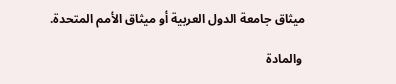ميثاق جامعة الدول العربية أو ميثاق الأمم المتحدة.

 والمادة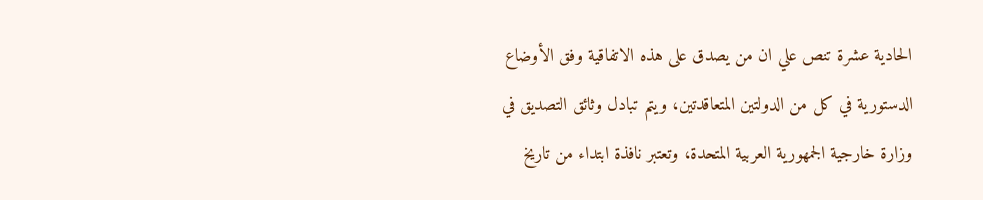الحادية عشرة تنص علي ان من يصدق على هذه الاتفاقية وفق الأوضاع الدستورية في كل من الدولتين المتعاقدتين، ويتم تبادل وثائق التصديق في وزارة خارجية الجمهورية العربية المتحدة، وتعتبر نافذة ابتداء من تاريخ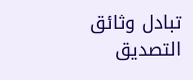تبادل وثائق التصديق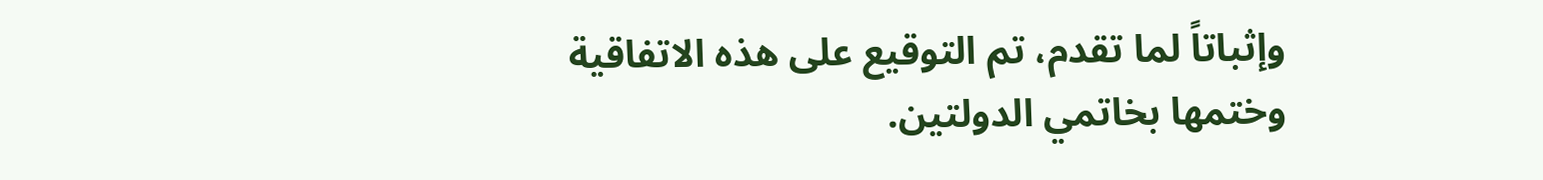وإثباتاً لما تقدم، تم التوقيع على هذه الاتفاقية وختمها بخاتمي الدولتين.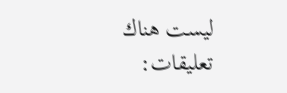ليست هناك تعليقات: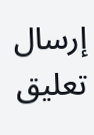إرسال تعليق